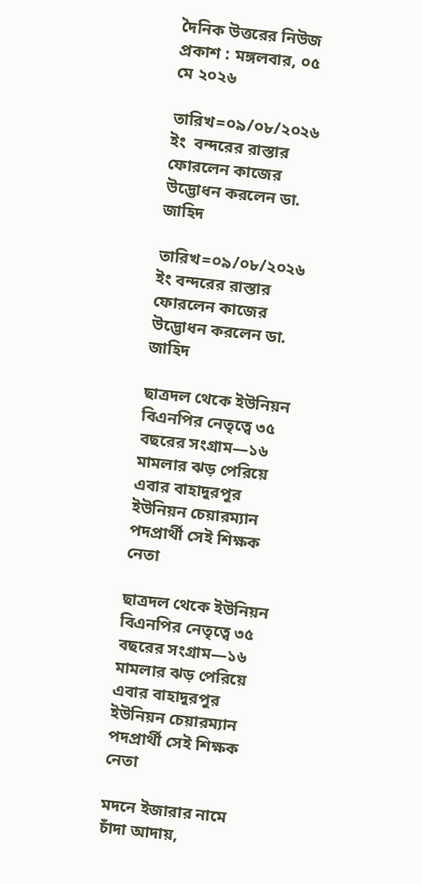দৈনিক উত্তরের নিউজ
প্রকাশ : মঙ্গলবার, ০৫ মে ২০২৬

তারিখ=০৯/০৮/২০২৬ ইং  বন্দরের রাস্তার ফোরলেন কাজের উদ্ভোধন করলেন ডা. জাহিদ

তারিখ=০৯/০৮/২০২৬ ইং বন্দরের রাস্তার ফোরলেন কাজের উদ্ভোধন করলেন ডা. জাহিদ

ছাত্রদল থেকে ইউনিয়ন বিএনপির নেতৃত্বে ৩৫ বছরের সংগ্রাম—১৬ মামলার ঝড় পেরিয়ে এবার বাহাদুরপুর ইউনিয়ন চেয়ারম্যান পদপ্রার্থী সেই শিক্ষক নেতা

ছাত্রদল থেকে ইউনিয়ন বিএনপির নেতৃত্বে ৩৫ বছরের সংগ্রাম—১৬ মামলার ঝড় পেরিয়ে এবার বাহাদুরপুর ইউনিয়ন চেয়ারম্যান পদপ্রার্থী সেই শিক্ষক নেতা

মদনে ইজারার নামে চাঁদা আদায়,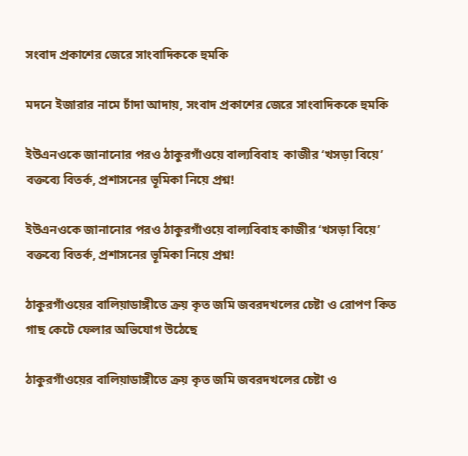সংবাদ প্রকাশের জেরে সাংবাদিককে হুমকি

মদনে ইজারার নামে চাঁদা আদায়, সংবাদ প্রকাশের জেরে সাংবাদিককে হুমকি

ইউএনওকে জানানোর পরও ঠাকুরগাঁওয়ে বাল্যবিবাহ  কাজীর ‘খসড়া বিয়ে’ বক্তব্যে বিতর্ক, প্রশাসনের ভূমিকা নিয়ে প্রশ্ন!

ইউএনওকে জানানোর পরও ঠাকুরগাঁওয়ে বাল্যবিবাহ কাজীর ‘খসড়া বিয়ে’ বক্তব্যে বিতর্ক, প্রশাসনের ভূমিকা নিয়ে প্রশ্ন!

ঠাকুরগাঁওয়ের বালিয়াডাঙ্গীতে ক্রয় কৃত জমি জবরদখলের চেষ্টা ও রোপণ কিত গাছ কেটে ফেলার অভিযোগ উঠেছে

ঠাকুরগাঁওয়ের বালিয়াডাঙ্গীতে ক্রয় কৃত জমি জবরদখলের চেষ্টা ও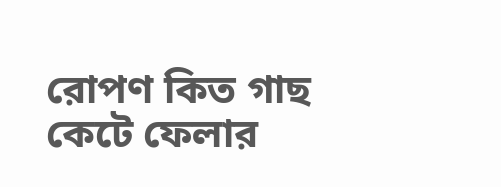রোপণ কিত গাছ কেটে ফেলার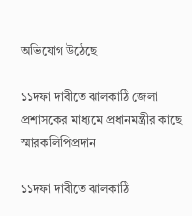অভিযোগ উঠেছে

১১দফা দাবীতে ঝালকাঠি জেলা প্রশাসকের মাধ্যমে প্রধানমন্ত্রীর কাছে স্মারকলিপিপ্রদান

১১দফা দাবীতে ঝালকাঠি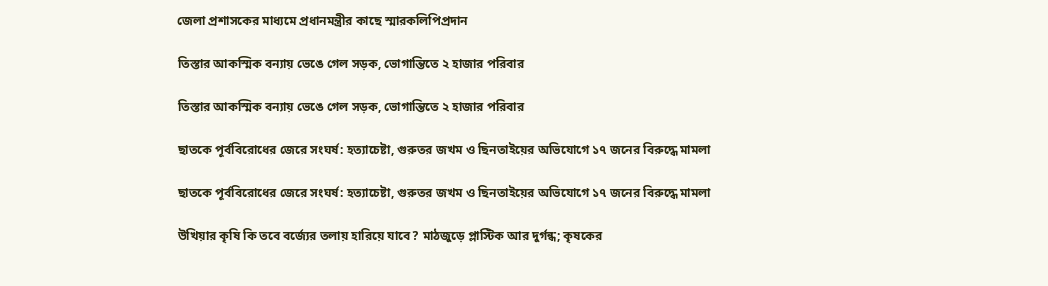জেলা প্রশাসকের মাধ্যমে প্রধানমন্ত্রীর কাছে স্মারকলিপিপ্রদান

তিস্তার আকস্মিক বন্যায় ভেঙে গেল সড়ক, ভোগান্তিতে ২ হাজার পরিবার

তিস্তার আকস্মিক বন্যায় ভেঙে গেল সড়ক, ভোগান্তিতে ২ হাজার পরিবার

ছাতকে পূর্ববিরোধের জেরে সংঘর্ষ: হত্যাচেষ্টা, গুরুতর জখম ও ছিনতাইয়ের অভিযোগে ১৭ জনের বিরুদ্ধে মামলা

ছাতকে পূর্ববিরোধের জেরে সংঘর্ষ: হত্যাচেষ্টা, গুরুতর জখম ও ছিনতাইয়ের অভিযোগে ১৭ জনের বিরুদ্ধে মামলা

উখিয়ার কৃষি কি তবে বর্জ্যের তলায় হারিয়ে যাবে? মাঠজুড়ে প্লাস্টিক আর দুর্গন্ধ; কৃষকের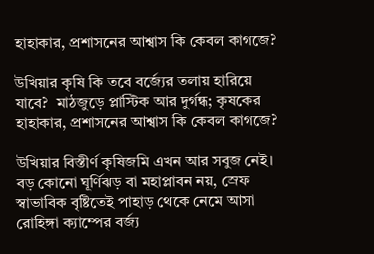হাহাকার, প্রশাসনের আশ্বাস কি কেবল কাগজে?

উখিয়ার কৃষি কি তবে বর্জ্যের তলায় হারিয়ে যাবে?  মাঠজুড়ে প্লাস্টিক আর দুর্গন্ধ; কৃষকের হাহাকার, প্রশাসনের আশ্বাস কি কেবল কাগজে?

উখিয়ার বিস্তীর্ণ কৃষিজমি এখন আর সবুজ নেই। বড় কোনো ঘূর্ণিঝড় বা মহাপ্লাবন নয়, স্রেফ স্বাভাবিক বৃষ্টিতেই পাহাড় থেকে নেমে আসা রোহিঙ্গা ক্যাম্পের বর্জ্য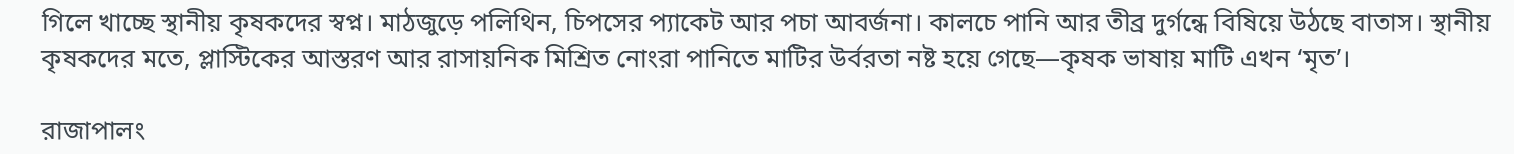গিলে খাচ্ছে স্থানীয় কৃষকদের স্বপ্ন। মাঠজুড়ে পলিথিন, চিপসের প্যাকেট আর পচা আবর্জনা। কালচে পানি আর তীব্র দুর্গন্ধে বিষিয়ে উঠছে বাতাস। স্থানীয় কৃষকদের মতে, প্লাস্টিকের আস্তরণ আর রাসায়নিক মিশ্রিত নোংরা পানিতে মাটির উর্বরতা নষ্ট হয়ে গেছে—কৃষক ভাষায় মাটি এখন ‘মৃত’।

রাজাপালং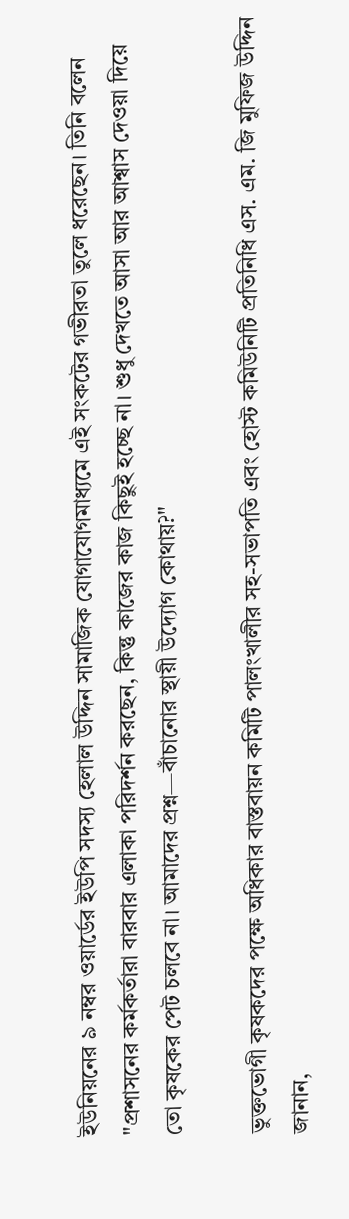ইউনিয়নের ৯ নম্বর ওয়ার্ডের ইউপি সদস্য হেলাল উদ্দিন সামাজিক যোগাযোগমাধ্যমে এই সংকটের গভীরতা তুলে ধরেছেন। তিনি বলেন "প্রশাসনের কর্মকর্তারা বারবার এলাকা পরিদর্শন করছেন, কিন্তু কাজের কাজ কিছুই হচ্ছে না। শুধু দেখতে আসা আর আশ্বাস দেওয়া দিয়ে তো কৃষকের পেট চলবে না। আমাদের প্রশ্ন—বাঁচানোর স্থায়ী উদ্যোগ কোথায়?"

ভুক্তভোগী কৃষকদের পক্ষে অধিকার বাস্তবায়ন কমিটি পালংখালীর সহ-সভাপতি এবং হোস্ট কমিউনিটি প্রতিনিধি এস. এম. জি মুফিজ উদ্দিন জানান,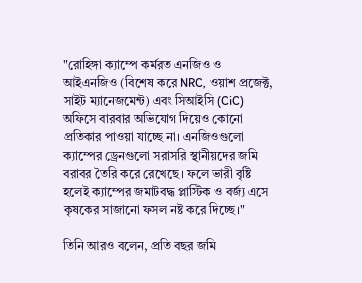"রোহিঙ্গা ক্যাম্পে কর্মরত এনজিও ও আইএনজিও (বিশেষ করে NRC, ওয়াশ প্রজেক্ট, সাইট ম্যানেজমেন্ট) এবং সিআইসি (CiC) অফিসে বারবার অভিযোগ দিয়েও কোনো প্রতিকার পাওয়া যাচ্ছে না। এনজিওগুলো ক্যাম্পের ড্রেনগুলো সরাসরি স্থানীয়দের জমি বরাবর তৈরি করে রেখেছে। ফলে ভারী বৃষ্টি হলেই ক্যাম্পের জমাটবদ্ধ প্লাস্টিক ও বর্জ্য এসে কৃষকের সাজানো ফসল নষ্ট করে দিচ্ছে।"

তিনি আরও বলেন, প্রতি বছর জমি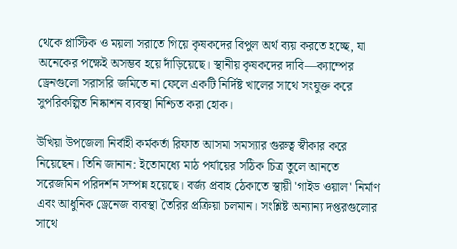থেকে প্লাস্টিক ও ময়লা সরাতে গিয়ে কৃষকদের বিপুল অর্থ ব্যয় করতে হচ্ছে, যা অনেকের পক্ষেই অসম্ভব হয়ে দাঁড়িয়েছে। স্থানীয় কৃষকদের দাবি—ক্যাম্পের ড্রেনগুলো সরাসরি জমিতে না ফেলে একটি নির্দিষ্ট খালের সাথে সংযুক্ত করে সুপরিকল্পিত নিষ্কাশন ব্যবস্থা নিশ্চিত করা হোক।

উখিয়া উপজেলা নির্বাহী কর্মকর্তা রিফাত আসমা সমস্যার গুরুত্ব স্বীকার করে নিয়েছেন। তিনি জানান: ইতোমধ্যে মাঠ পর্যায়ের সঠিক চিত্র তুলে আনতে সরেজমিন পরিদর্শন সম্পন্ন হয়েছে। বর্জ্য প্রবাহ ঠেকাতে স্থায়ী 'গাইড ওয়াল' নির্মাণ এবং আধুনিক ড্রেনেজ ব্যবস্থা তৈরির প্রক্রিয়া চলমান। সংশ্লিষ্ট অন্যান্য দপ্তরগুলোর সাথে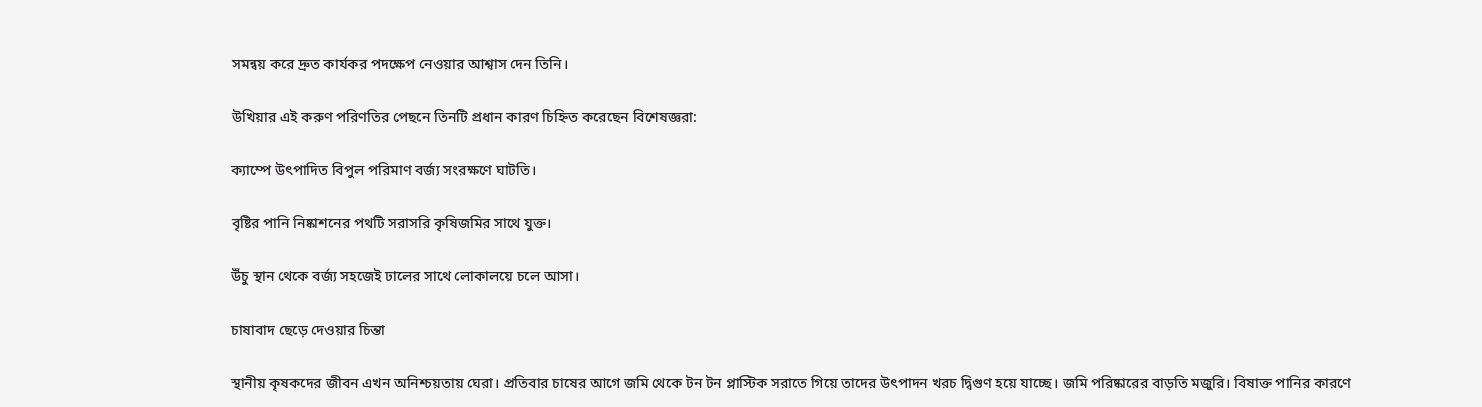সমন্বয় করে দ্রুত কার্যকর পদক্ষেপ নেওয়ার আশ্বাস দেন তিনি।

উখিয়ার এই করুণ পরিণতির পেছনে তিনটি প্রধান কারণ চিহ্নিত করেছেন বিশেষজ্ঞরা:

ক্যাম্পে উৎপাদিত বিপুল পরিমাণ বর্জ্য সংরক্ষণে ঘাটতি।

বৃষ্টির পানি নিষ্কাশনের পথটি সরাসরি কৃষিজমির সাথে যুক্ত।

উঁচু স্থান থেকে বর্জ্য সহজেই ঢালের সাথে লোকালয়ে চলে আসা।

চাষাবাদ ছেড়ে দেওয়ার চিন্তা

স্থানীয় কৃষকদের জীবন এখন অনিশ্চয়তায় ঘেরা। প্রতিবার চাষের আগে জমি থেকে টন টন প্লাস্টিক সরাতে গিয়ে তাদের উৎপাদন খরচ দ্বিগুণ হয়ে যাচ্ছে। জমি পরিষ্কারের বাড়তি মজুরি। বিষাক্ত পানির কারণে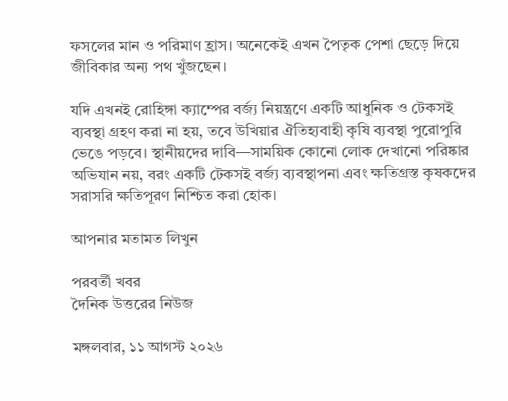ফসলের মান ও পরিমাণ হ্রাস। অনেকেই এখন পৈতৃক পেশা ছেড়ে দিয়ে জীবিকার অন্য পথ খুঁজছেন।

যদি এখনই রোহিঙ্গা ক্যাম্পের বর্জ্য নিয়ন্ত্রণে একটি আধুনিক ও টেকসই ব্যবস্থা গ্রহণ করা না হয়, তবে উখিয়ার ঐতিহ্যবাহী কৃষি ব্যবস্থা পুরোপুরি ভেঙে পড়বে। স্থানীয়দের দাবি—সাময়িক কোনো লোক দেখানো পরিষ্কার অভিযান নয়, বরং একটি টেকসই বর্জ্য ব্যবস্থাপনা এবং ক্ষতিগ্রস্ত কৃষকদের সরাসরি ক্ষতিপূরণ নিশ্চিত করা হোক।

আপনার মতামত লিখুন

পরবর্তী খবর
দৈনিক উত্তরের নিউজ

মঙ্গলবার, ১১ আগস্ট ২০২৬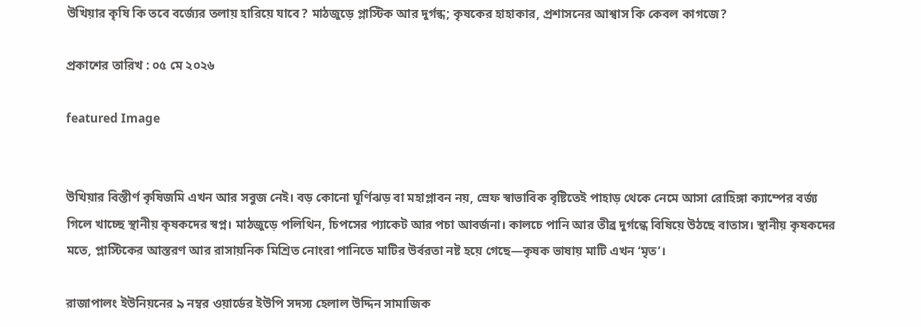উখিয়ার কৃষি কি তবে বর্জ্যের তলায় হারিয়ে যাবে? মাঠজুড়ে প্লাস্টিক আর দুর্গন্ধ; কৃষকের হাহাকার, প্রশাসনের আশ্বাস কি কেবল কাগজে?

প্রকাশের তারিখ : ০৫ মে ২০২৬

featured Image


উখিয়ার বিস্তীর্ণ কৃষিজমি এখন আর সবুজ নেই। বড় কোনো ঘূর্ণিঝড় বা মহাপ্লাবন নয়, স্রেফ স্বাভাবিক বৃষ্টিতেই পাহাড় থেকে নেমে আসা রোহিঙ্গা ক্যাম্পের বর্জ্য গিলে খাচ্ছে স্থানীয় কৃষকদের স্বপ্ন। মাঠজুড়ে পলিথিন, চিপসের প্যাকেট আর পচা আবর্জনা। কালচে পানি আর তীব্র দুর্গন্ধে বিষিয়ে উঠছে বাতাস। স্থানীয় কৃষকদের মতে, প্লাস্টিকের আস্তরণ আর রাসায়নিক মিশ্রিত নোংরা পানিতে মাটির উর্বরতা নষ্ট হয়ে গেছে—কৃষক ভাষায় মাটি এখন ‘মৃত’।

রাজাপালং ইউনিয়নের ৯ নম্বর ওয়ার্ডের ইউপি সদস্য হেলাল উদ্দিন সামাজিক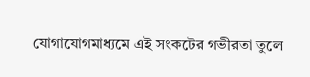যোগাযোগমাধ্যমে এই সংকটের গভীরতা তুলে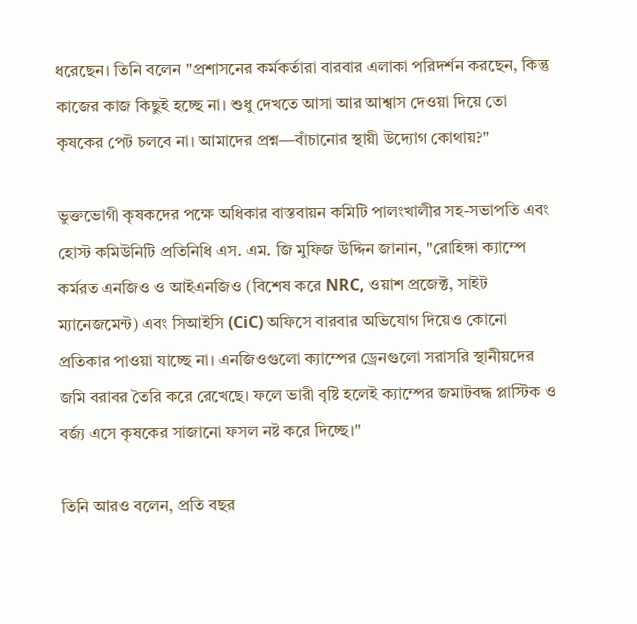ধরেছেন। তিনি বলেন "প্রশাসনের কর্মকর্তারা বারবার এলাকা পরিদর্শন করছেন, কিন্তু কাজের কাজ কিছুই হচ্ছে না। শুধু দেখতে আসা আর আশ্বাস দেওয়া দিয়ে তো কৃষকের পেট চলবে না। আমাদের প্রশ্ন—বাঁচানোর স্থায়ী উদ্যোগ কোথায়?"

ভুক্তভোগী কৃষকদের পক্ষে অধিকার বাস্তবায়ন কমিটি পালংখালীর সহ-সভাপতি এবং হোস্ট কমিউনিটি প্রতিনিধি এস. এম. জি মুফিজ উদ্দিন জানান, "রোহিঙ্গা ক্যাম্পে কর্মরত এনজিও ও আইএনজিও (বিশেষ করে NRC, ওয়াশ প্রজেক্ট, সাইট ম্যানেজমেন্ট) এবং সিআইসি (CiC) অফিসে বারবার অভিযোগ দিয়েও কোনো প্রতিকার পাওয়া যাচ্ছে না। এনজিওগুলো ক্যাম্পের ড্রেনগুলো সরাসরি স্থানীয়দের জমি বরাবর তৈরি করে রেখেছে। ফলে ভারী বৃষ্টি হলেই ক্যাম্পের জমাটবদ্ধ প্লাস্টিক ও বর্জ্য এসে কৃষকের সাজানো ফসল নষ্ট করে দিচ্ছে।"

তিনি আরও বলেন, প্রতি বছর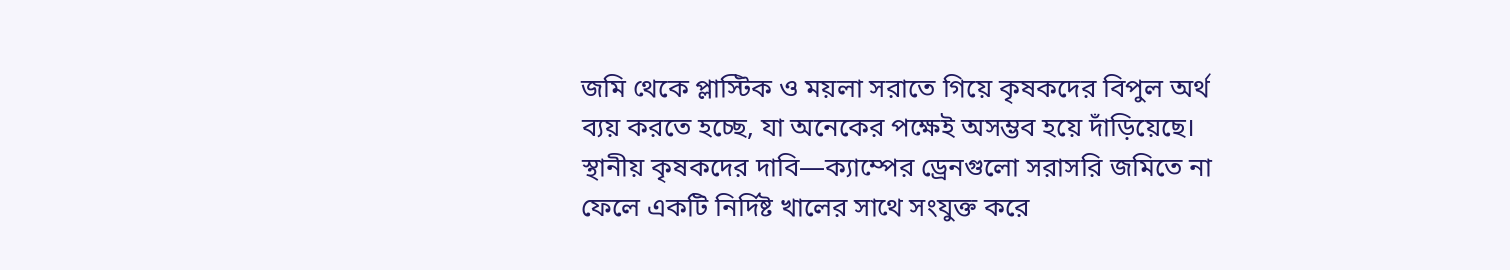জমি থেকে প্লাস্টিক ও ময়লা সরাতে গিয়ে কৃষকদের বিপুল অর্থ ব্যয় করতে হচ্ছে, যা অনেকের পক্ষেই অসম্ভব হয়ে দাঁড়িয়েছে। স্থানীয় কৃষকদের দাবি—ক্যাম্পের ড্রেনগুলো সরাসরি জমিতে না ফেলে একটি নির্দিষ্ট খালের সাথে সংযুক্ত করে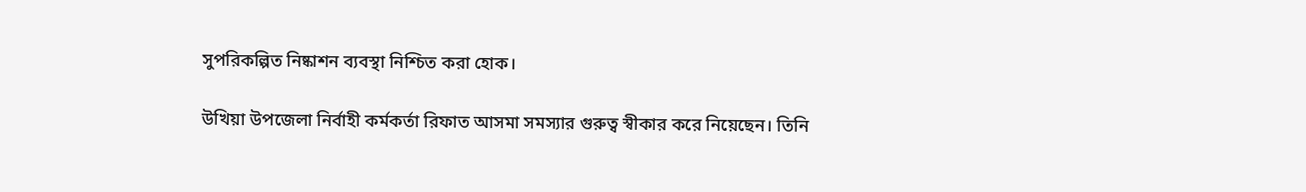সুপরিকল্পিত নিষ্কাশন ব্যবস্থা নিশ্চিত করা হোক।

উখিয়া উপজেলা নির্বাহী কর্মকর্তা রিফাত আসমা সমস্যার গুরুত্ব স্বীকার করে নিয়েছেন। তিনি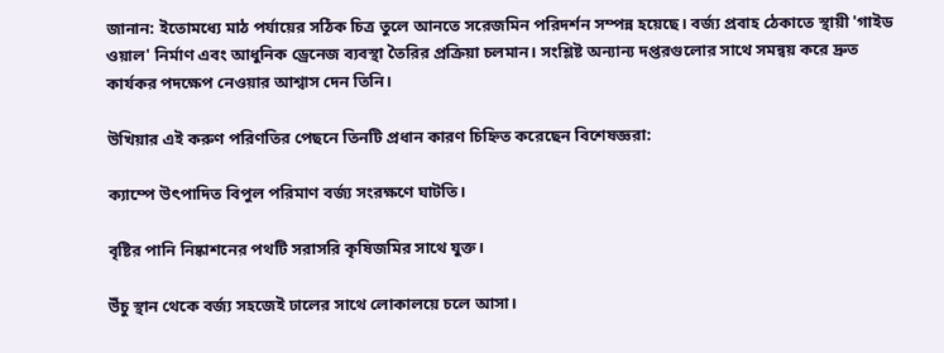জানান: ইতোমধ্যে মাঠ পর্যায়ের সঠিক চিত্র তুলে আনতে সরেজমিন পরিদর্শন সম্পন্ন হয়েছে। বর্জ্য প্রবাহ ঠেকাতে স্থায়ী 'গাইড ওয়াল' নির্মাণ এবং আধুনিক ড্রেনেজ ব্যবস্থা তৈরির প্রক্রিয়া চলমান। সংশ্লিষ্ট অন্যান্য দপ্তরগুলোর সাথে সমন্বয় করে দ্রুত কার্যকর পদক্ষেপ নেওয়ার আশ্বাস দেন তিনি।

উখিয়ার এই করুণ পরিণতির পেছনে তিনটি প্রধান কারণ চিহ্নিত করেছেন বিশেষজ্ঞরা:

ক্যাম্পে উৎপাদিত বিপুল পরিমাণ বর্জ্য সংরক্ষণে ঘাটতি।

বৃষ্টির পানি নিষ্কাশনের পথটি সরাসরি কৃষিজমির সাথে যুক্ত।

উঁচু স্থান থেকে বর্জ্য সহজেই ঢালের সাথে লোকালয়ে চলে আসা।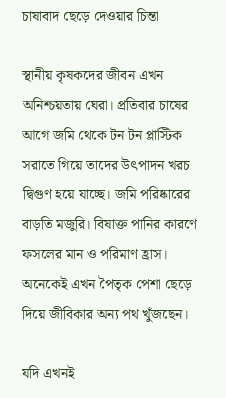চাষাবাদ ছেড়ে দেওয়ার চিন্তা

স্থানীয় কৃষকদের জীবন এখন অনিশ্চয়তায় ঘেরা। প্রতিবার চাষের আগে জমি থেকে টন টন প্লাস্টিক সরাতে গিয়ে তাদের উৎপাদন খরচ দ্বিগুণ হয়ে যাচ্ছে। জমি পরিষ্কারের বাড়তি মজুরি। বিষাক্ত পানির কারণে ফসলের মান ও পরিমাণ হ্রাস। অনেকেই এখন পৈতৃক পেশা ছেড়ে দিয়ে জীবিকার অন্য পথ খুঁজছেন।

যদি এখনই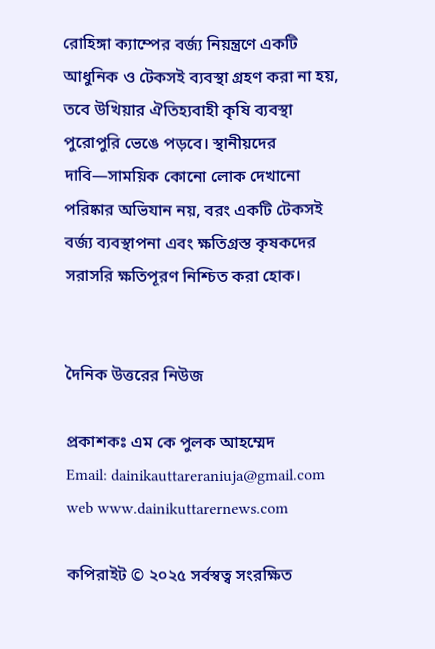রোহিঙ্গা ক্যাম্পের বর্জ্য নিয়ন্ত্রণে একটি আধুনিক ও টেকসই ব্যবস্থা গ্রহণ করা না হয়, তবে উখিয়ার ঐতিহ্যবাহী কৃষি ব্যবস্থা পুরোপুরি ভেঙে পড়বে। স্থানীয়দের দাবি—সাময়িক কোনো লোক দেখানো পরিষ্কার অভিযান নয়, বরং একটি টেকসই বর্জ্য ব্যবস্থাপনা এবং ক্ষতিগ্রস্ত কৃষকদের সরাসরি ক্ষতিপূরণ নিশ্চিত করা হোক।


দৈনিক উত্তরের নিউজ

প্রকাশকঃ এম কে পুলক আহম্মেদ
Email: dainikauttareraniuja@gmail.com
web www.dainikuttarernews.com

কপিরাইট © ২০২৫ সর্বস্বত্ব সংরক্ষিত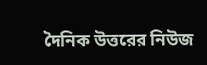দৈনিক উত্তরের নিউজ